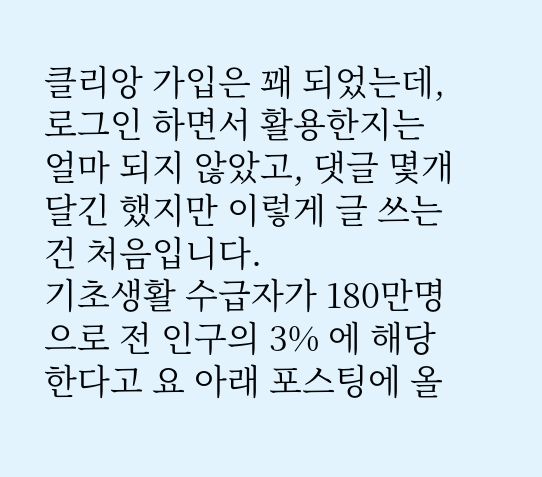클리앙 가입은 꽤 되었는데, 로그인 하면서 활용한지는 얼마 되지 않았고, 댓글 몇개 달긴 했지만 이렇게 글 쓰는건 처음입니다.
기초생활 수급자가 180만명으로 전 인구의 3% 에 해당한다고 요 아래 포스팅에 올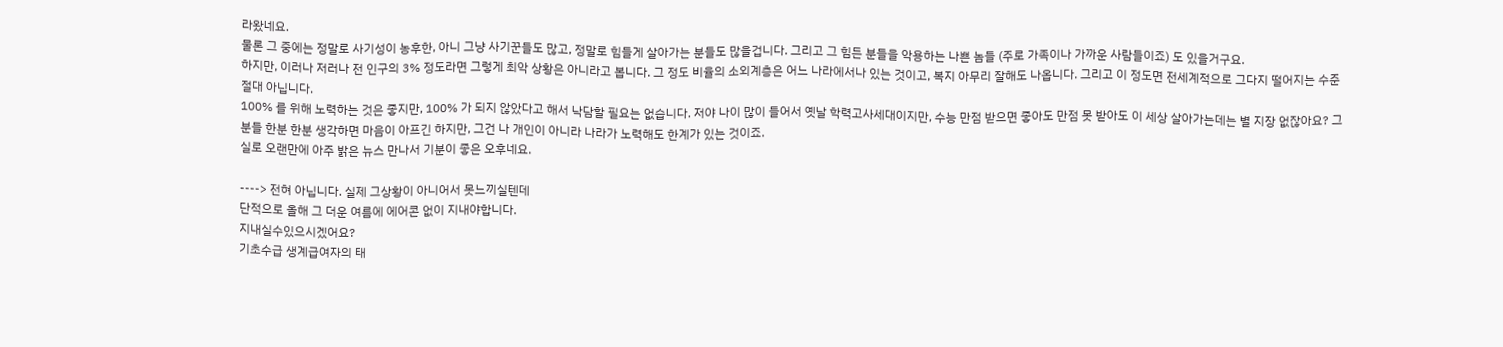라왔네요.
물론 그 중에는 정말로 사기성이 농후한, 아니 그냥 사기꾼들도 많고, 정말로 힘들게 살아가는 분들도 많을겁니다. 그리고 그 힘든 분들을 악용하는 나쁜 놈들 (주로 가족이나 가까운 사람들이죠) 도 있을거구요.
하지만, 이러나 저러나 전 인구의 3% 정도라면 그렇게 최악 상황은 아니라고 봅니다. 그 정도 비율의 소외계층은 어느 나라에서나 있는 것이고, 복지 아무리 잘해도 나옵니다. 그리고 이 정도면 전세계적으로 그다지 떨어지는 수준 절대 아닙니다.
100% 를 위해 노력하는 것은 좋지만, 100% 가 되지 않았다고 해서 낙담할 필요는 없습니다. 저야 나이 많이 들어서 옛날 학력고사세대이지만, 수능 만점 받으면 좋아도 만점 못 받아도 이 세상 살아가는데는 별 지장 없잖아요? 그 분들 한분 한분 생각하면 마음이 아프긴 하지만, 그건 나 개인이 아니라 나라가 노력해도 한계가 있는 것이죠.
실로 오랜만에 아주 밝은 뉴스 만나서 기분이 좋은 오후네요.

----> 전혀 아닙니다. 실제 그상황이 아니어서 못느끼실텐데
단적으로 올해 그 더운 여름에 에어콘 없이 지내야합니다.
지내실수있으시겠어요?
기초수급 생계급여자의 태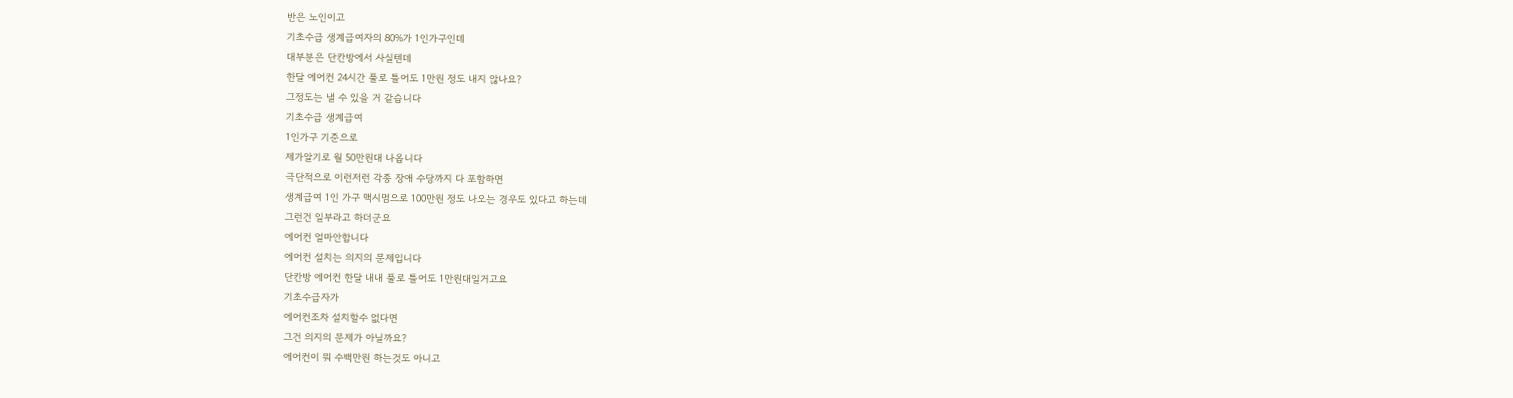반은 노인이고
기초수급 생계급여자의 80%가 1인가구인데
대부분은 단칸방에서 사실텐데
한달 에어컨 24시간 풀로 틀어도 1만원 정도 내지 않나요?
그정도는 낼 수 있을 거 같습니다
기초수급 생계급여
1인가구 기준으로
제가알기로 월 50만원대 나옵니다
극단적으로 이런저런 각종 장애 수당까지 다 포함하면
생계급여 1인 가구 맥시멈으로 100만원 정도 나오는 경우도 있다고 하는데
그런건 일부라고 하더군요
에어컨 얼마안합니다
에어컨 설치는 의지의 문제입니다
단칸방 에어컨 한달 내내 풀로 틀어도 1만원대일거고요
기초수급자가
에어컨조차 설치할수 없다면
그건 의지의 문제가 아닐까요?
에어컨이 뭐 수백만원 하는것도 아니고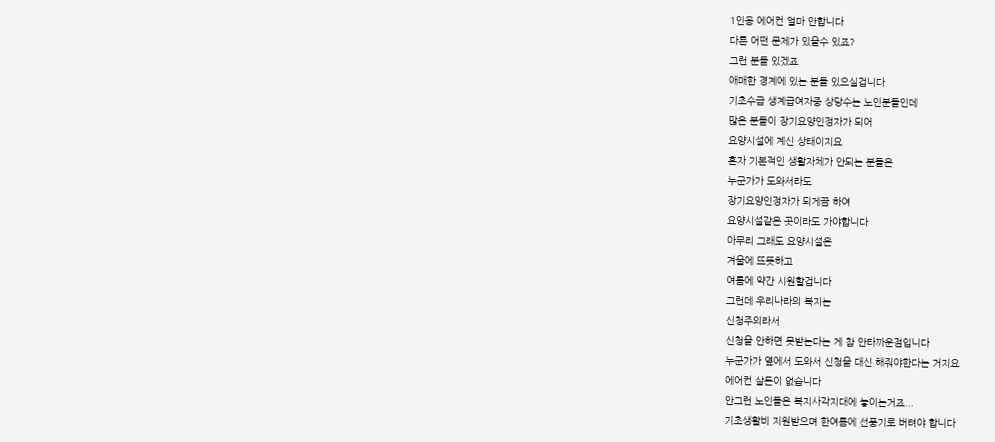1인용 에어컨 얼마 안합니다
다른 어떤 문제가 있을수 있죠?
그런 분들 있겠죠
애매한 경계에 있는 분들 있으실겁니다
기초수급 생계급여자중 상당수는 노인분들인데
많은 분들이 장기요양인정자가 되어
요양시설에 계신 상태이지요
혼자 기본적인 생활자체가 안되는 분들은
누군가가 도와서라도
장기요양인정자가 되게끔 하여
요양시설같은 곳이라도 가야합니다
아무리 그래도 요양시설은
겨울에 뜨뜻하고
여름에 약간 시원할겁니다
그런데 우리나라의 복지는
신청주의라서
신청을 안하면 못받는다는 게 참 안타까운점입니다
누군가가 옆에서 도와서 신청을 대신 해줘야한다는 거지요
에어컨 살돈이 없습니다
안그런 노인들은 복지사각지대에 놓이는거죠...
기초생활비 지원받으며 한여름에 선풍기로 버텨야 합니다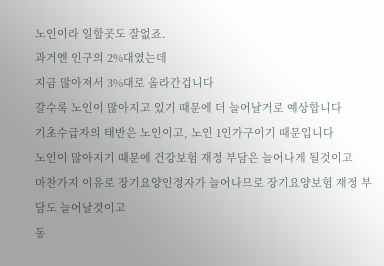노인이라 일할곳도 잘없죠.
과거엔 인구의 2%대였는데
지금 많아져서 3%대로 올라간겁니다
갈수록 노인이 많아지고 있기 때문에 더 늘어날거로 예상합니다
기초수급자의 태반은 노인이고, 노인 1인가구이기 때문입니다
노인이 많아지기 때문에 건강보험 재정 부담은 늘어나게 될것이고
마찬가지 이유로 장기요양인정자가 늘어나므로 장기요양보험 재정 부담도 늘어날것이고
동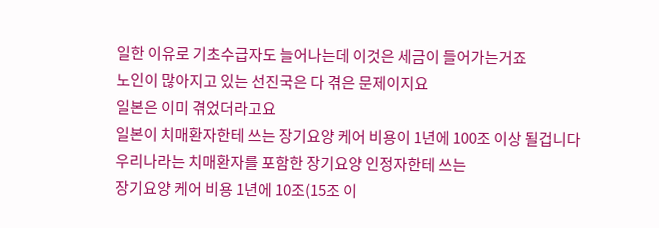일한 이유로 기초수급자도 늘어나는데 이것은 세금이 들어가는거죠
노인이 많아지고 있는 선진국은 다 겪은 문제이지요
일본은 이미 겪었더라고요
일본이 치매환자한테 쓰는 장기요양 케어 비용이 1년에 100조 이상 될겁니다
우리나라는 치매환자를 포함한 장기요양 인정자한테 쓰는
장기요양 케어 비용 1년에 10조(15조 이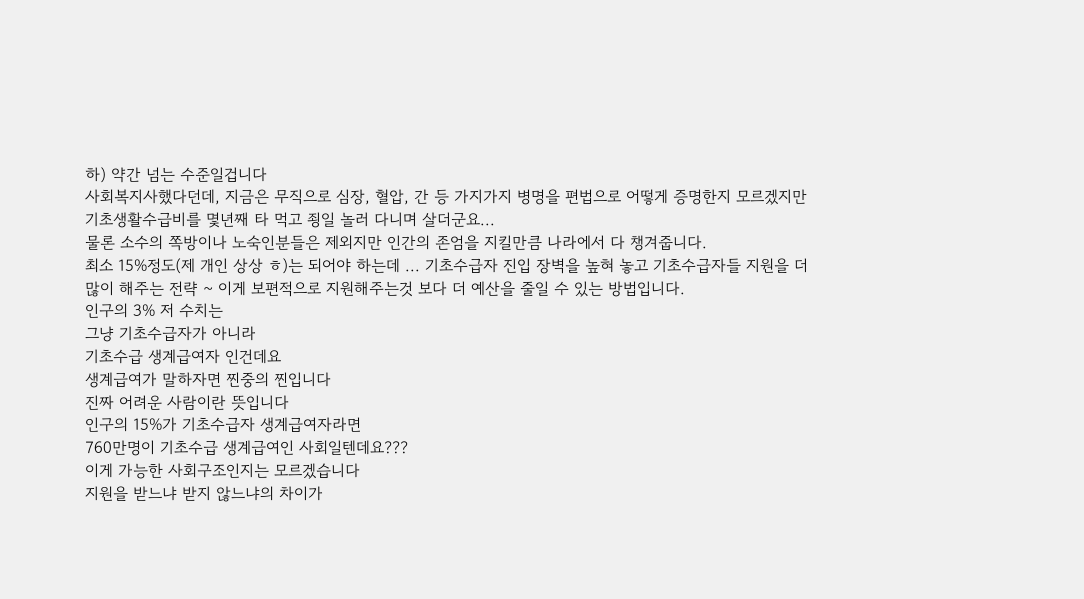하) 약간 넘는 수준일겁니다
사회복지사했다던데, 지금은 무직으로 심장, 혈압, 간 등 가지가지 병명을 편법으로 어떻게 증명한지 모르겠지만 기초생활수급비를 몇년째 타 먹고 죙일 놀러 다니며 살더군요...
물론 소수의 쪽방이나 노숙인분들은 제외지만 인간의 존엄을 지킬만큼 나라에서 다 챙겨줍니다.
최소 15%정도(제 개인 상상 ㅎ)는 되어야 하는데 ... 기초수급자 진입 장벽을 높혀 놓고 기초수급자들 지원을 더 많이 해주는 전략 ~ 이게 보편적으로 지원해주는것 보다 더 예산을 줄일 수 있는 방법입니다.
인구의 3% 저 수치는
그냥 기초수급자가 아니라
기초수급 생계급여자 인건데요
생계급여가 말하자면 찐중의 찐입니다
진짜 어려운 사람이란 뜻입니다
인구의 15%가 기초수급자 생계급여자라면
760만명이 기초수급 생계급여인 사회일텐데요???
이게 가능한 사회구조인지는 모르겠습니다
지원을 받느냐 받지 않느냐의 차이가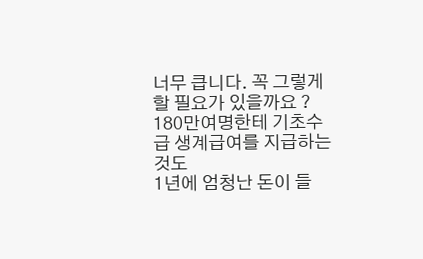너무 큽니다. 꼭 그렇게 할 필요가 있을까요 ?
180만여명한테 기초수급 생계급여를 지급하는 것도
1년에 엄청난 돈이 들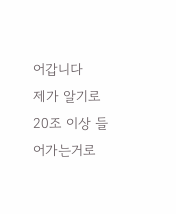어갑니다
제가 알기로 20조 이상 들어가는거로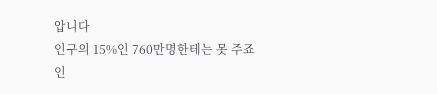압니다
인구의 15%인 760만명한테는 못 주죠
인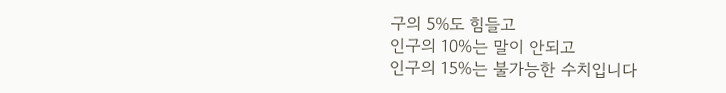구의 5%도 힘들고
인구의 10%는 말이 안되고
인구의 15%는 불가능한 수치입니다